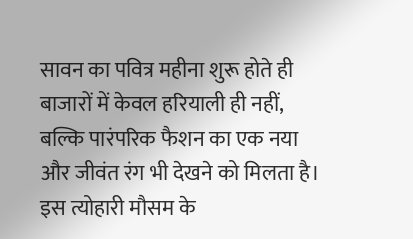सावन का पवित्र महीना शुरू होते ही बाजारों में केवल हरियाली ही नहीं, बल्कि पारंपरिक फैशन का एक नया और जीवंत रंग भी देखने को मिलता है। इस त्योहारी मौसम के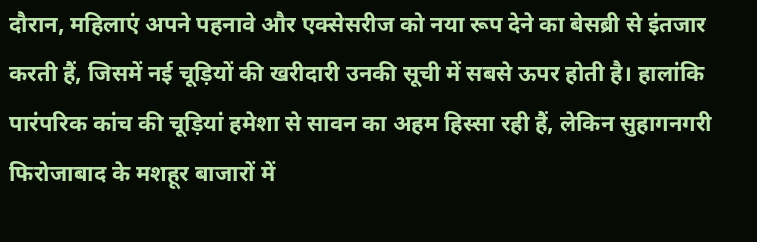दौरान, महिलाएं अपने पहनावे और एक्सेसरीज को नया रूप देने का बेसब्री से इंतजार करती हैं, जिसमें नई चूड़ियों की खरीदारी उनकी सूची में सबसे ऊपर होती है। हालांकि पारंपरिक कांच की चूड़ियां हमेशा से सावन का अहम हिस्सा रही हैं, लेकिन सुहागनगरी फिरोजाबाद के मशहूर बाजारों में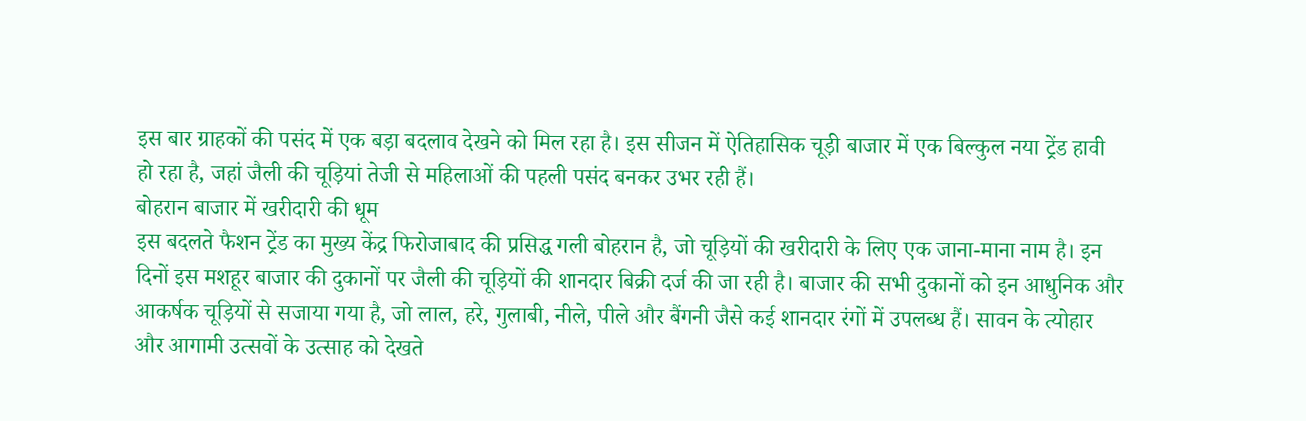इस बार ग्राहकों की पसंद में एक बड़ा बदलाव देखने को मिल रहा है। इस सीजन में ऐतिहासिक चूड़ी बाजार में एक बिल्कुल नया ट्रेंड हावी हो रहा है, जहां जैली की चूड़ियां तेजी से महिलाओं की पहली पसंद बनकर उभर रही हैं।
बोहरान बाजार में खरीदारी की धूम
इस बदलते फैशन ट्रेंड का मुख्य केंद्र फिरोजाबाद की प्रसिद्ध गली बोहरान है, जो चूड़ियों की खरीदारी के लिए एक जाना-माना नाम है। इन दिनों इस मशहूर बाजार की दुकानों पर जैली की चूड़ियों की शानदार बिक्री दर्ज की जा रही है। बाजार की सभी दुकानों को इन आधुनिक और आकर्षक चूड़ियों से सजाया गया है, जो लाल, हरे, गुलाबी, नीले, पीले और बैंगनी जैसे कई शानदार रंगों में उपलब्ध हैं। सावन के त्योहार और आगामी उत्सवों के उत्साह को देखते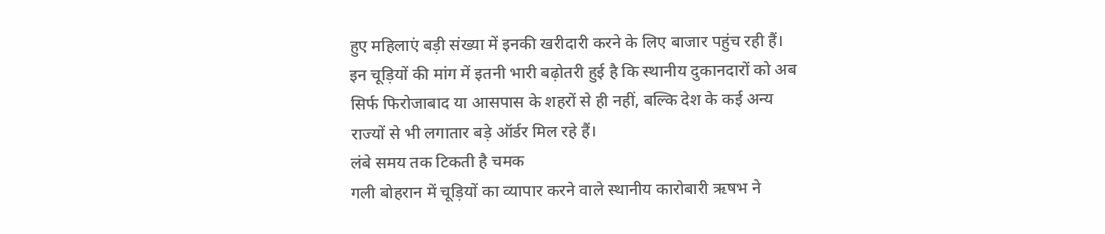हुए महिलाएं बड़ी संख्या में इनकी खरीदारी करने के लिए बाजार पहुंच रही हैं। इन चूड़ियों की मांग में इतनी भारी बढ़ोतरी हुई है कि स्थानीय दुकानदारों को अब सिर्फ फिरोजाबाद या आसपास के शहरों से ही नहीं, बल्कि देश के कई अन्य राज्यों से भी लगातार बड़े ऑर्डर मिल रहे हैं।
लंबे समय तक टिकती है चमक
गली बोहरान में चूड़ियों का व्यापार करने वाले स्थानीय कारोबारी ऋषभ ने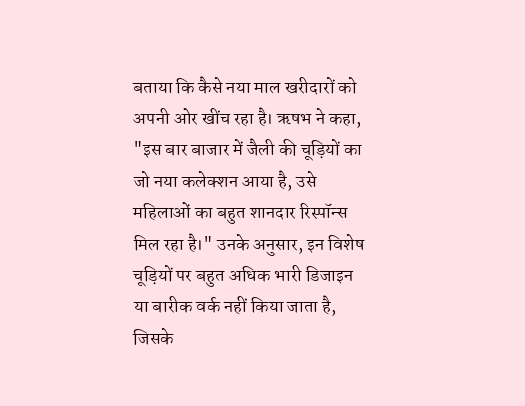बताया कि कैसे नया माल खरीदारों को अपनी ओर खींच रहा है। ऋषभ ने कहा, "इस बार बाजार में जैली की चूड़ियों का जो नया कलेक्शन आया है, उसे महिलाओं का बहुत शानदार रिस्पॉन्स मिल रहा है।" उनके अनुसार, इन विशेष चूड़ियों पर बहुत अधिक भारी डिजाइन या बारीक वर्क नहीं किया जाता है, जिसके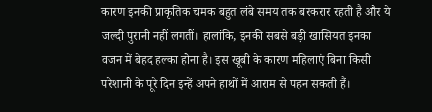कारण इनकी प्राकृतिक चमक बहुत लंबे समय तक बरकरार रहती है और ये जल्दी पुरानी नहीं लगतीं। हालांकि, इनकी सबसे बड़ी खासियत इनका वजन में बेहद हल्का होना है। इस खूबी के कारण महिलाएं बिना किसी परेशानी के पूरे दिन इन्हें अपने हाथों में आराम से पहन सकती हैं।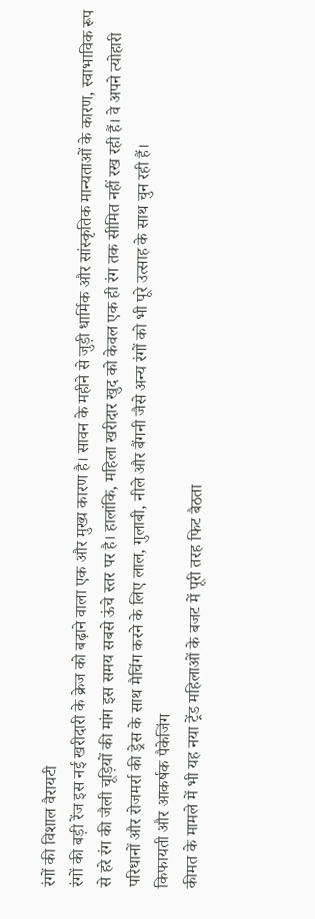रंगों की विशाल वैरायटी
रंगों की बड़ी रेंज इस नई खरीदारी के क्रेज को बढ़ाने वाला एक और मुख्य कारण है। सावन के महीने से जुड़ी धार्मिक और सांस्कृतिक मान्यताओं के कारण, स्वाभाविक रूप से हरे रंग की जैली चूड़ियों की मांग इस समय सबसे ऊंचे स्तर पर है। हालांकि, महिला खरीदार खुद को केवल एक ही रंग तक सीमित नहीं रख रही हैं। वे अपने त्योहारी परिधानों और रोजमर्रा की ड्रेस के साथ मैचिंग करने के लिए लाल, गुलाबी, नीले और बैंगनी जैसे अन्य रंगों को भी पूरे उत्साह के साथ चुन रही हैं।
किफायती और आकर्षक पैकेजिंग
कीमत के मामले में भी यह नया ट्रेंड महिलाओं के बजट में पूरी तरह फिट बैठता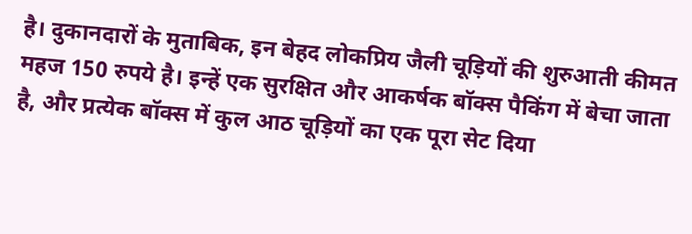है। दुकानदारों के मुताबिक, इन बेहद लोकप्रिय जैली चूड़ियों की शुरुआती कीमत महज 150 रुपये है। इन्हें एक सुरक्षित और आकर्षक बॉक्स पैकिंग में बेचा जाता है, और प्रत्येक बॉक्स में कुल आठ चूड़ियों का एक पूरा सेट दिया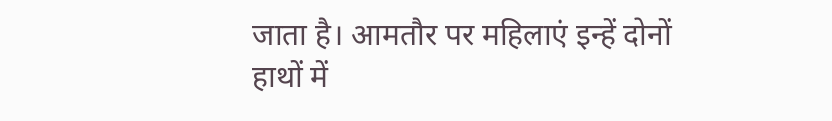जाता है। आमतौर पर महिलाएं इन्हें दोनों हाथों में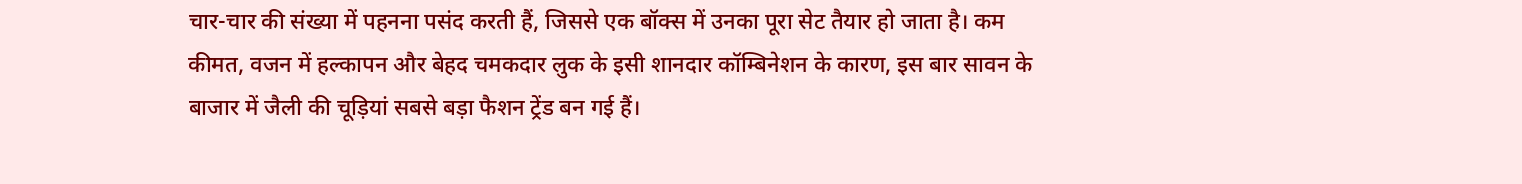चार-चार की संख्या में पहनना पसंद करती हैं, जिससे एक बॉक्स में उनका पूरा सेट तैयार हो जाता है। कम कीमत, वजन में हल्कापन और बेहद चमकदार लुक के इसी शानदार कॉम्बिनेशन के कारण, इस बार सावन के बाजार में जैली की चूड़ियां सबसे बड़ा फैशन ट्रेंड बन गई हैं।